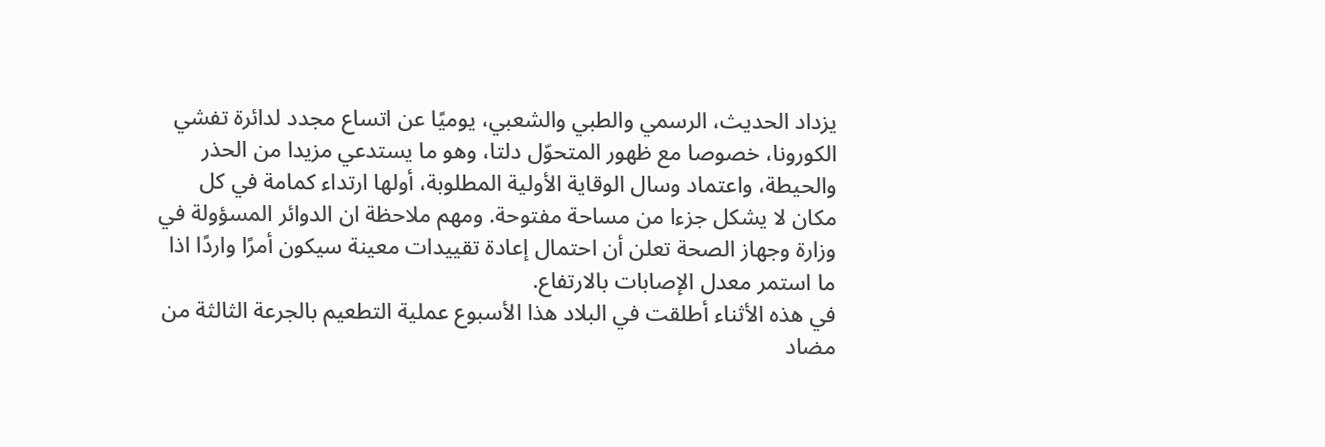يزداد الحديث، الرسمي والطبي والشعبي، يوميًا عن اتساع مجدد لدائرة تفشي الكورونا، خصوصا مع ظهور المتحوّل دلتا، وهو ما يستدعي مزيدا من الحذر والحيطة، واعتماد وسال الوقاية الأولية المطلوبة، أولها ارتداء كمامة في كل مكان لا يشكل جزءا من مساحة مفتوحة. ومهم ملاحظة ان الدوائر المسؤولة في وزارة وجهاز الصحة تعلن أن احتمال إعادة تقييدات معينة سيكون أمرًا واردًا اذا ما استمر معدل الإصابات بالارتفاع.
في هذه الأثناء أطلقت في البلاد هذا الأسبوع عملية التطعيم بالجرعة الثالثة من مضاد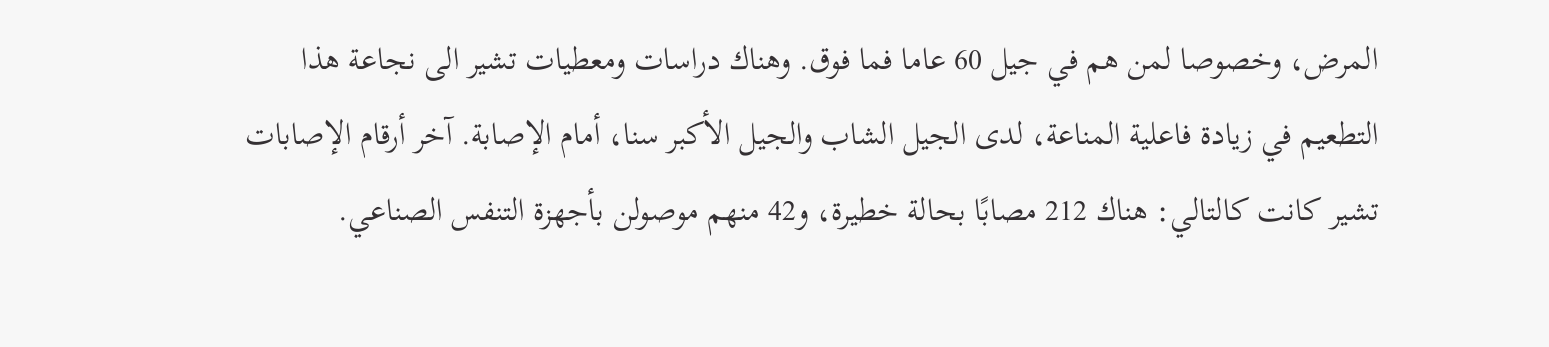المرض، وخصوصا لمن هم في جيل 60 عاما فما فوق. وهناك دراسات ومعطيات تشير الى نجاعة هذا التطعيم في زيادة فاعلية المناعة، لدى الجيل الشاب والجيل الأكبر سنا، أمام الإصابة. آخر أرقام الإصابات تشير كانت كالتالي: هناك 212 مصابًا بحالة خطيرة، و42 منهم موصولن بأجهزة التنفس الصناعي.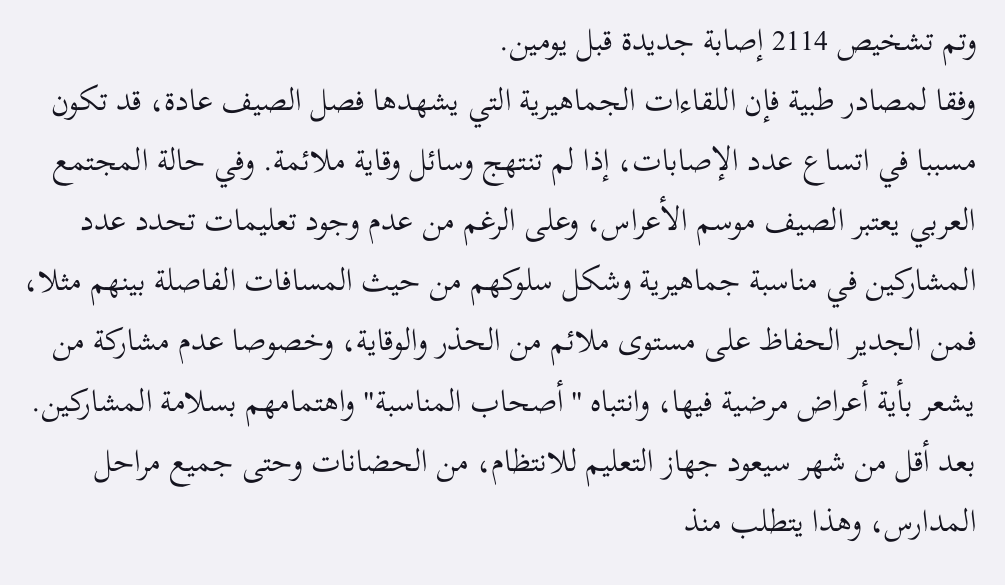وتم تشخيص 2114 إصابة جديدة قبل يومين.
وفقا لمصادر طبية فإن اللقاءات الجماهيرية التي يشهدها فصل الصيف عادة، قد تكون مسببا في اتساع عدد الإصابات، إذا لم تنتهج وسائل وقاية ملائمة. وفي حالة المجتمع العربي يعتبر الصيف موسم الأعراس، وعلى الرغم من عدم وجود تعليمات تحدد عدد المشاركين في مناسبة جماهيرية وشكل سلوكهم من حيث المسافات الفاصلة بينهم مثلا، فمن الجدير الحفاظ على مستوى ملائم من الحذر والوقاية، وخصوصا عدم مشاركة من يشعر بأية أعراض مرضية فيها، وانتباه "أصحاب المناسبة" واهتمامهم بسلامة المشاركين.
بعد أقل من شهر سيعود جهاز التعليم للانتظام، من الحضانات وحتى جميع مراحل المدارس، وهذا يتطلب منذ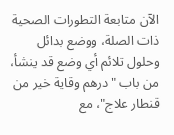الآن متابعة التطورات الصحية ذات الصلة، ووضع بدائل وحلول تلائم أي وضع قد ينشأ، من باب "درهم وقاية خير من قنطار علاج"، مع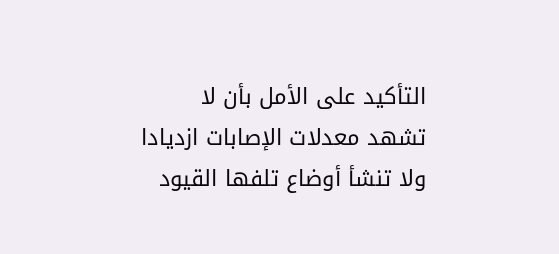التأكيد على الأمل بأن لا تشهد معدلات الإصابات ازديادا ولا تنشأ أوضاع تلفها القيود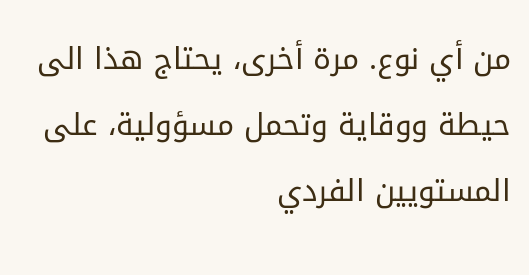من أي نوع. مرة أخرى، يحتاج هذا الى حيطة ووقاية وتحمل مسؤولية، على المستويين الفردي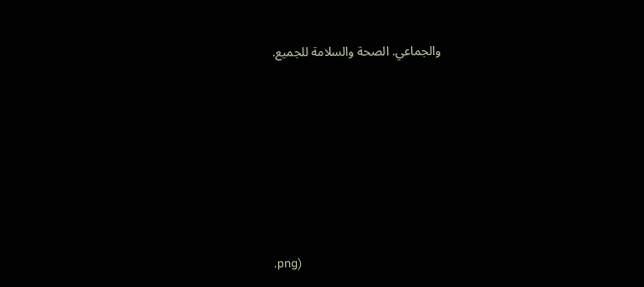والجماعي. الصحة والسلامة للجميع.







.png)